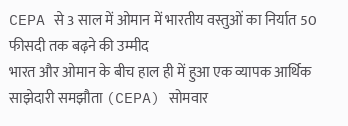CEPA से 3 साल में ओमान में भारतीय वस्तुओं का निर्यात 50 फीसदी तक बढ़ने की उम्मीद
भारत और ओमान के बीच हाल ही में हुआ एक व्यापक आर्थिक साझेदारी समझौता (CEPA) सोमवार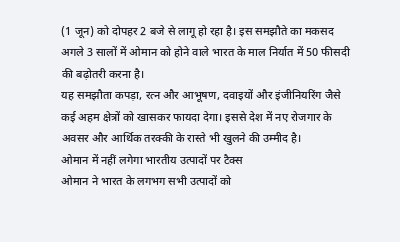(1 जून) को दोपहर 2 बजे से लागू हो रहा है। इस समझौते का मकसद अगले 3 सालों में ओमान को होने वाले भारत के माल निर्यात में 50 फीसदी की बढ़ोतरी करना है।
यह समझौता कपड़ा, रत्न और आभूषण, दवाइयों और इंजीनियरिंग जैसे कई अहम क्षेत्रों को खासकर फायदा देगा। इससे देश में नए रोजगार के अवसर और आर्थिक तरक्की के रास्ते भी खुलने की उम्मीद है।
ओमान में नहीं लगेगा भारतीय उत्पादों पर टैक्स
ओमान ने भारत के लगभग सभी उत्पादों को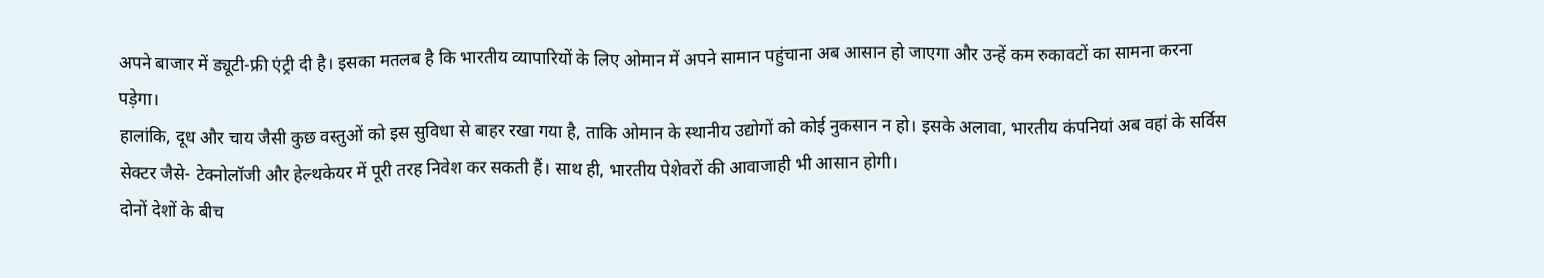अपने बाजार में ड्यूटी-फ्री एंट्री दी है। इसका मतलब है कि भारतीय व्यापारियों के लिए ओमान में अपने सामान पहुंचाना अब आसान हो जाएगा और उन्हें कम रुकावटों का सामना करना पड़ेगा।
हालांकि, दूध और चाय जैसी कुछ वस्तुओं को इस सुविधा से बाहर रखा गया है, ताकि ओमान के स्थानीय उद्योगों को कोई नुकसान न हो। इसके अलावा, भारतीय कंपनियां अब वहां के सर्विस सेक्टर जैसे- टेक्नोलॉजी और हेल्थकेयर में पूरी तरह निवेश कर सकती हैं। साथ ही, भारतीय पेशेवरों की आवाजाही भी आसान होगी।
दोनों देशों के बीच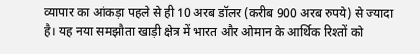व्यापार का आंकड़ा पहले से ही 10 अरब डॉलर (करीब 900 अरब रुपये) से ज्यादा है। यह नया समझौता खाड़ी क्षेत्र में भारत और ओमान के आर्थिक रिश्तों को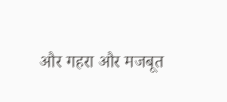और गहरा और मजबूत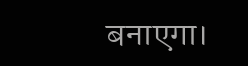बनाएगा।